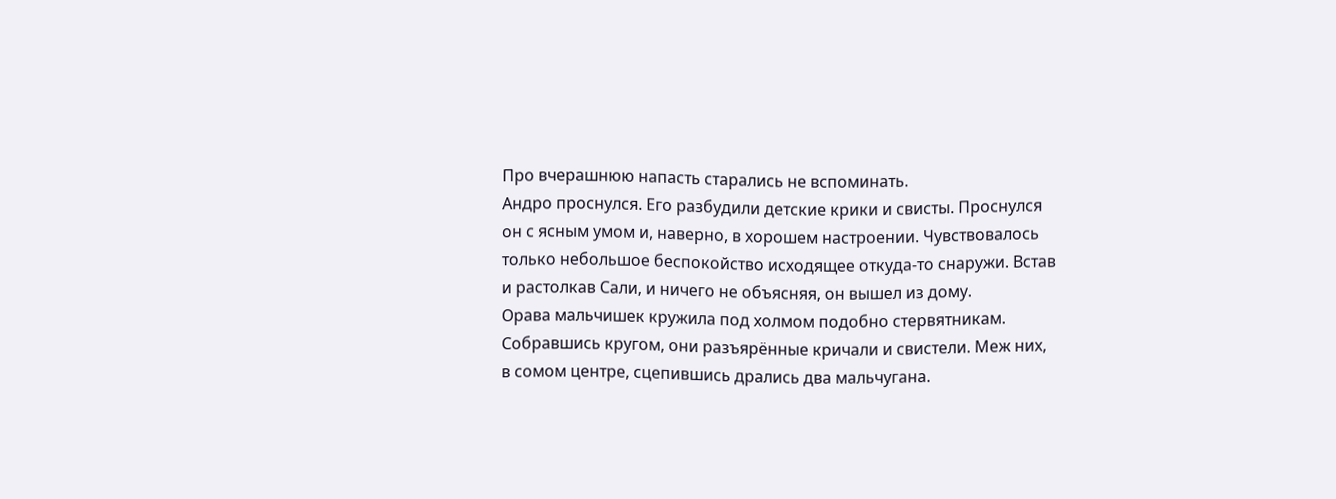Про вчерашнюю напасть старались не вспоминать.
Андро проснулся. Его разбудили детские крики и свисты. Проснулся он с ясным умом и, наверно, в хорошем настроении. Чувствовалось только небольшое беспокойство исходящее откуда-то снаружи. Встав и растолкав Сали, и ничего не объясняя, он вышел из дому.
Орава мальчишек кружила под холмом подобно стервятникам. Собравшись кругом, они разъярённые кричали и свистели. Меж них, в сомом центре, сцепившись дрались два мальчугана.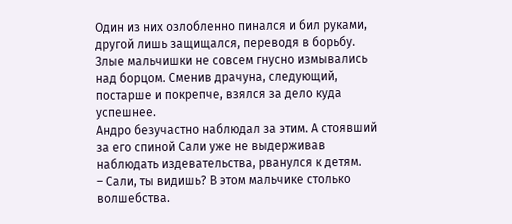Один из них озлобленно пинался и бил руками, другой лишь защищался, переводя в борьбу.
Злые мальчишки не совсем гнусно измывались над борцом. Сменив драчуна, следующий, постарше и покрепче, взялся за дело куда успешнее.
Андро безучастно наблюдал за этим. А стоявший за его спиной Сали уже не выдерживав наблюдать издевательства, рванулся к детям.
– Сали, ты видишь? В этом мальчике столько волшебства.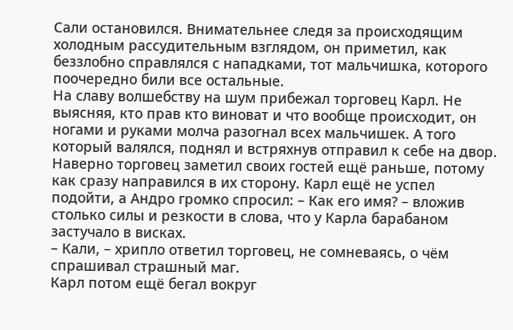Сали остановился. Внимательнее следя за происходящим холодным рассудительным взглядом, он приметил, как беззлобно справлялся с нападками, тот мальчишка, которого поочередно били все остальные.
На славу волшебству на шум прибежал торговец Карл. Не выясняя, кто прав кто виноват и что вообще происходит, он ногами и руками молча разогнал всех мальчишек. А того который валялся, поднял и встряхнув отправил к себе на двор.
Наверно торговец заметил своих гостей ещё раньше, потому как сразу направился в их сторону. Карл ещё не успел подойти, а Андро громко спросил: – Как его имя? – вложив столько силы и резкости в слова, что у Карла барабаном застучало в висках.
– Кали, – хрипло ответил торговец, не сомневаясь, о чём спрашивал страшный маг.
Карл потом ещё бегал вокруг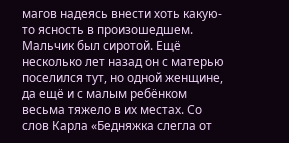магов надеясь внести хоть какую-то ясность в произошедшем. Мальчик был сиротой. Ещё несколько лет назад он с матерью поселился тут, но одной женщине, да ещё и с малым ребёнком весьма тяжело в их местах. Со слов Карла «Бедняжка слегла от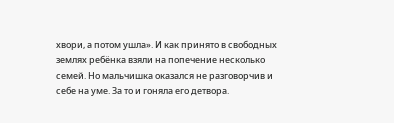хвори, а потом ушла». И как принято в свободных землях ребёнка взяли на попечение несколько семей. Но мальчишка оказался не разговорчив и себе на уме. За то и гоняла его детвора.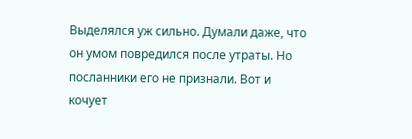Выделялся уж сильно. Думали даже, что он умом повредился после утраты. Но посланники его не признали. Вот и кочует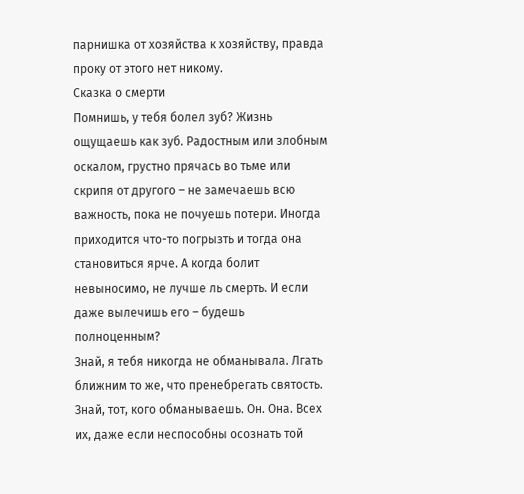парнишка от хозяйства к хозяйству, правда проку от этого нет никому.
Сказка о смерти
Помнишь, у тебя болел зуб? Жизнь ощущаешь как зуб. Радостным или злобным оскалом, грустно прячась во тьме или скрипя от другого – не замечаешь всю важность, пока не почуешь потери. Иногда приходится что-то погрызть и тогда она становиться ярче. А когда болит невыносимо, не лучше ль смерть. И если даже вылечишь его – будешь полноценным?
Знай, я тебя никогда не обманывала. Лгать ближним то же, что пренебрегать святость.
Знай, тот, кого обманываешь. Он. Она. Всех их, даже если неспособны осознать той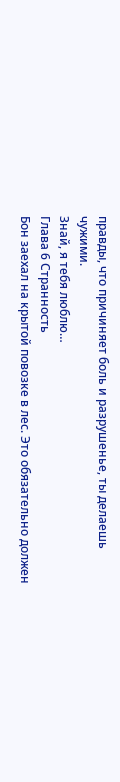правды, что причиняет боль и разрушенье, ты делаешь чужими.
Знай, я тебя люблю…
Глава 6 Странность
Бон заехал на крытой повозке в лес. Это обязательно должен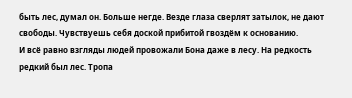быть лес, думал он. Больше негде. Везде глаза сверлят затылок, не дают свободы. Чувствуешь себя доской прибитой гвоздём к основанию.
И всё равно взгляды людей провожали Бона даже в лесу. На редкость редкий был лес. Тропа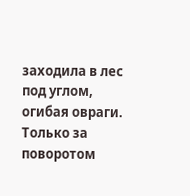заходила в лес под углом, огибая овраги. Только за поворотом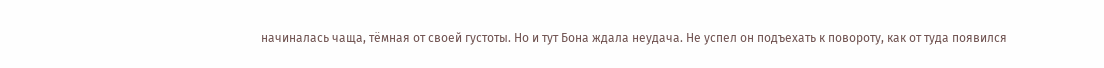начиналась чаща, тёмная от своей густоты. Но и тут Бона ждала неудача. Не успел он подъехать к повороту, как от туда появился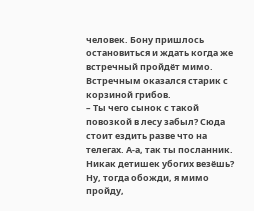человек. Бону пришлось остановиться и ждать когда же встречный пройдёт мимо.
Встречным оказался старик с корзиной грибов.
– Ты чего сынок с такой повозкой в лесу забыл? Сюда стоит ездить разве что на телегах. А-а, так ты посланник. Никак детишек убогих везёшь? Ну, тогда обожди, я мимо пройду,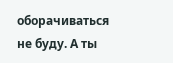оборачиваться не буду. А ты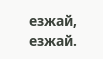езжай, езжай.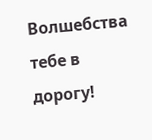Волшебства тебе в дорогу!